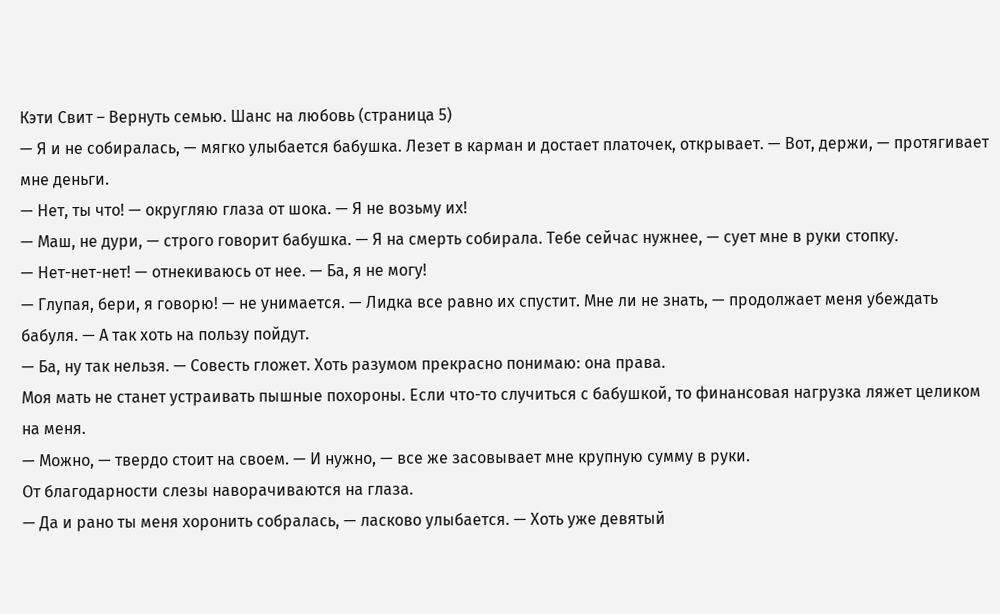Кэти Свит – Вернуть семью. Шанс на любовь (страница 5)
— Я и не собиралась, — мягко улыбается бабушка. Лезет в карман и достает платочек, открывает. — Вот, держи, — протягивает мне деньги.
— Нет, ты что! — округляю глаза от шока. — Я не возьму их!
— Маш, не дури, — строго говорит бабушка. — Я на смерть собирала. Тебе сейчас нужнее, — сует мне в руки стопку.
— Нет-нет-нет! — отнекиваюсь от нее. — Ба, я не могу!
— Глупая, бери, я говорю! — не унимается. — Лидка все равно их спустит. Мне ли не знать, — продолжает меня убеждать бабуля. — А так хоть на пользу пойдут.
— Ба, ну так нельзя. — Совесть гложет. Хоть разумом прекрасно понимаю: она права.
Моя мать не станет устраивать пышные похороны. Если что-то случиться с бабушкой, то финансовая нагрузка ляжет целиком на меня.
— Можно, — твердо стоит на своем. — И нужно, — все же засовывает мне крупную сумму в руки.
От благодарности слезы наворачиваются на глаза.
— Да и рано ты меня хоронить собралась, — ласково улыбается. — Хоть уже девятый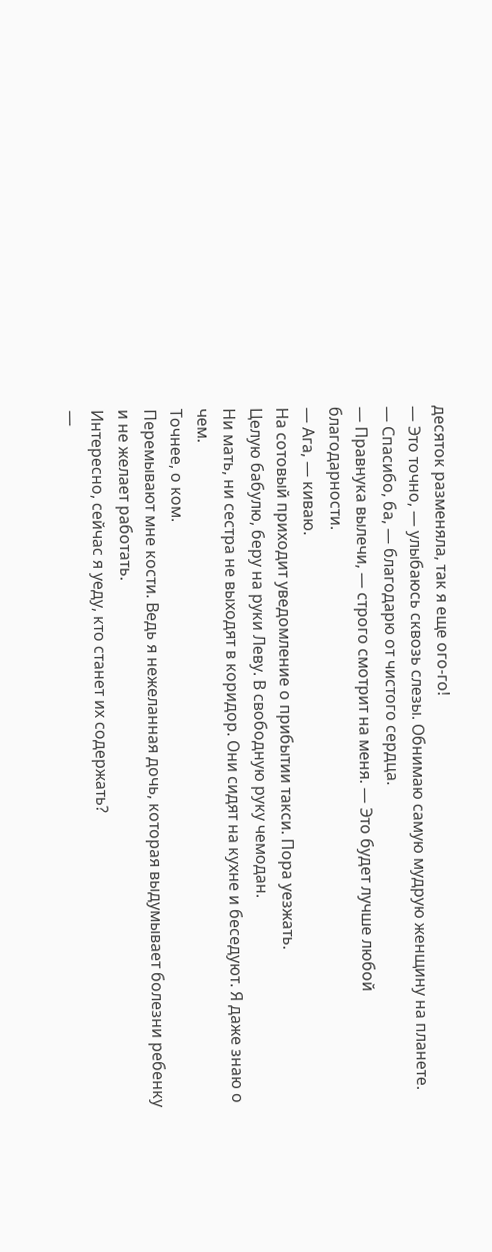десяток разменяла, так я еще ого-го!
— Это точно, — улыбаюсь сквозь слезы. Обнимаю самую мудрую женщину на планете. — Спасибо, ба, — благодарю от чистого сердца.
— Правнука вылечи, — строго смотрит на меня. — Это будет лучше любой благодарности.
— Ага, — киваю.
На сотовый приходит уведомление о прибытии такси. Пора уезжать.
Целую бабулю, беру на руки Леву. В свободную руку чемодан.
Ни мать, ни сестра не выходят в коридор. Они сидят на кухне и беседуют. Я даже знаю о чем.
Точнее, о ком.
Перемывают мне кости. Ведь я нежеланная дочь, которая выдумывает болезни ребенку и не желает работать.
Интересно, сейчас я уеду, кто станет их содержать?
—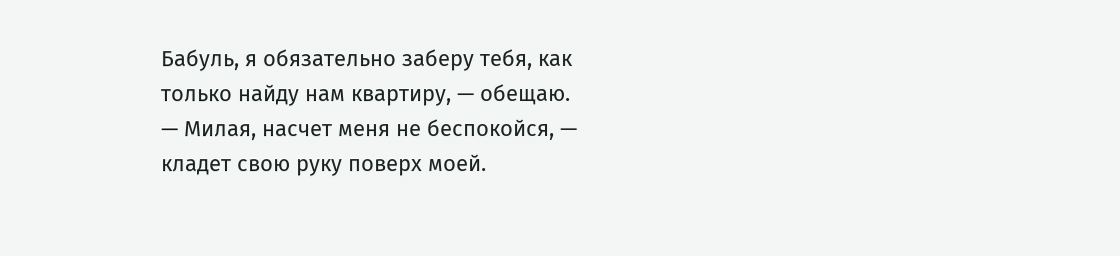Бабуль, я обязательно заберу тебя, как только найду нам квартиру, — обещаю.
— Милая, насчет меня не беспокойся, — кладет свою руку поверх моей.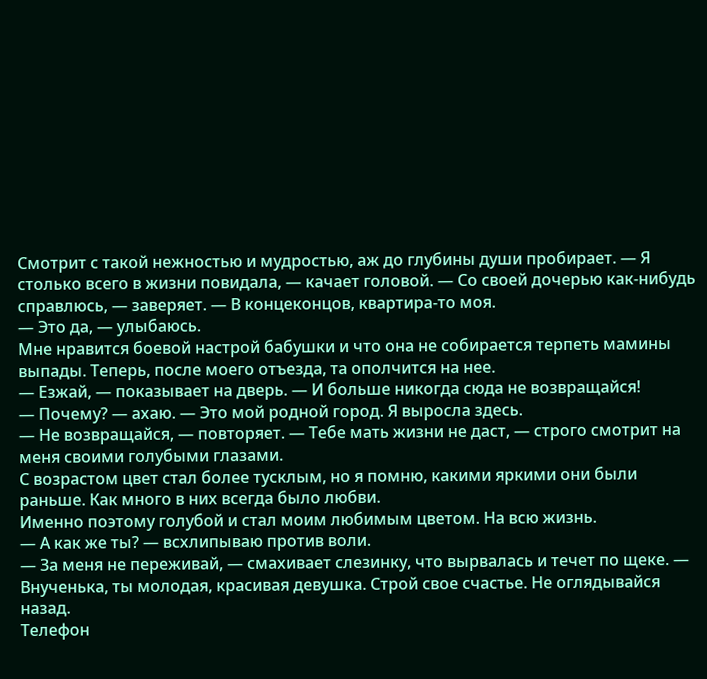Смотрит с такой нежностью и мудростью, аж до глубины души пробирает. — Я столько всего в жизни повидала, — качает головой. — Со своей дочерью как-нибудь справлюсь, — заверяет. — В концеконцов, квартира-то моя.
— Это да, — улыбаюсь.
Мне нравится боевой настрой бабушки и что она не собирается терпеть мамины выпады. Теперь, после моего отъезда, та ополчится на нее.
— Езжай, — показывает на дверь. — И больше никогда сюда не возвращайся!
— Почему? — ахаю. — Это мой родной город. Я выросла здесь.
— Не возвращайся, — повторяет. — Тебе мать жизни не даст, — строго смотрит на меня своими голубыми глазами.
С возрастом цвет стал более тусклым, но я помню, какими яркими они были раньше. Как много в них всегда было любви.
Именно поэтому голубой и стал моим любимым цветом. На всю жизнь.
— А как же ты? — всхлипываю против воли.
— За меня не переживай, — смахивает слезинку, что вырвалась и течет по щеке. — Внученька, ты молодая, красивая девушка. Строй свое счастье. Не оглядывайся назад.
Телефон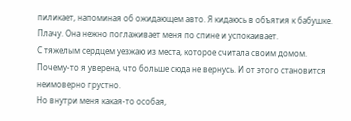пиликает, напоминая об ожидающем авто. Я кидаюсь в объятия к бабушке. Плачу. Она нежно поглаживает меня по спине и успокаивает.
С тяжелым сердцем уезжаю из места, которое считала своим домом. Почему-то я уверена, что больше сюда не вернусь. И от этого становится неимоверно грустно.
Но внутри меня какая-то особая,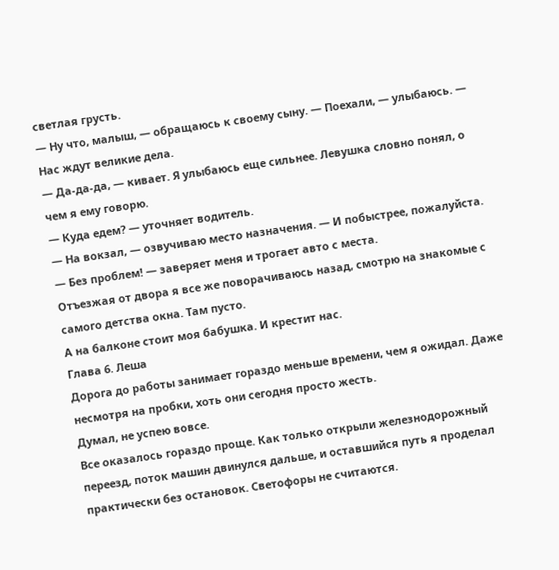светлая грусть.
— Ну что, малыш, — обращаюсь к своему сыну. — Поехали, — улыбаюсь. — Нас ждут великие дела.
— Да-да-да, — кивает. Я улыбаюсь еще сильнее. Левушка словно понял, о чем я ему говорю.
— Куда едем? — уточняет водитель.
— На вокзал, — озвучиваю место назначения. — И побыстрее, пожалуйста.
— Без проблем! — заверяет меня и трогает авто с места.
Отъезжая от двора я все же поворачиваюсь назад, смотрю на знакомые с самого детства окна. Там пусто.
А на балконе стоит моя бабушка. И крестит нас.
Глава 6. Леша
Дорога до работы занимает гораздо меньше времени, чем я ожидал. Даже несмотря на пробки, хоть они сегодня просто жесть.
Думал, не успею вовсе.
Все оказалось гораздо проще. Как только открыли железнодорожный переезд, поток машин двинулся дальше, и оставшийся путь я проделал практически без остановок. Светофоры не считаются.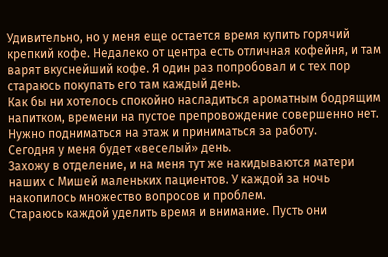Удивительно, но у меня еще остается время купить горячий крепкий кофе. Недалеко от центра есть отличная кофейня, и там варят вкуснейший кофе. Я один раз попробовал и с тех пор стараюсь покупать его там каждый день.
Как бы ни хотелось спокойно насладиться ароматным бодрящим напитком, времени на пустое препровождение совершенно нет. Нужно подниматься на этаж и приниматься за работу.
Сегодня у меня будет «веселый» день.
Захожу в отделение, и на меня тут же накидываются матери наших с Мишей маленьких пациентов. У каждой за ночь накопилось множество вопросов и проблем.
Стараюсь каждой уделить время и внимание. Пусть они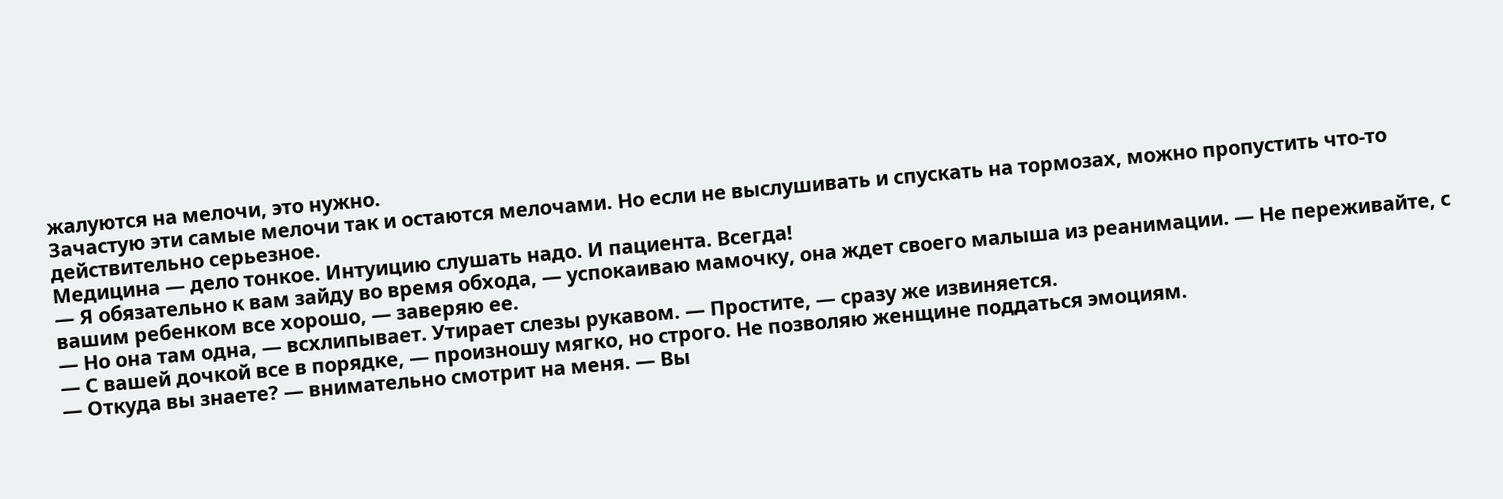жалуются на мелочи, это нужно.
Зачастую эти самые мелочи так и остаются мелочами. Но если не выслушивать и спускать на тормозах, можно пропустить что-то действительно серьезное.
Медицина — дело тонкое. Интуицию слушать надо. И пациента. Всегда!
— Я обязательно к вам зайду во время обхода, — успокаиваю мамочку, она ждет своего малыша из реанимации. — Не переживайте, с вашим ребенком все хорошо, — заверяю ее.
— Но она там одна, — всхлипывает. Утирает слезы рукавом. — Простите, — сразу же извиняется.
— С вашей дочкой все в порядке, — произношу мягко, но строго. Не позволяю женщине поддаться эмоциям.
— Откуда вы знаете? — внимательно смотрит на меня. — Вы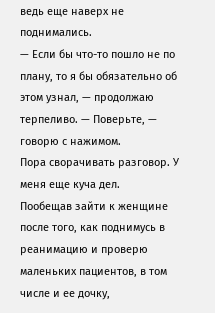ведь еще наверх не поднимались.
— Если бы что-то пошло не по плану, то я бы обязательно об этом узнал, — продолжаю терпеливо. — Поверьте, — говорю с нажимом.
Пора сворачивать разговор. У меня еще куча дел.
Пообещав зайти к женщине после того, как поднимусь в реанимацию и проверю маленьких пациентов, в том числе и ее дочку,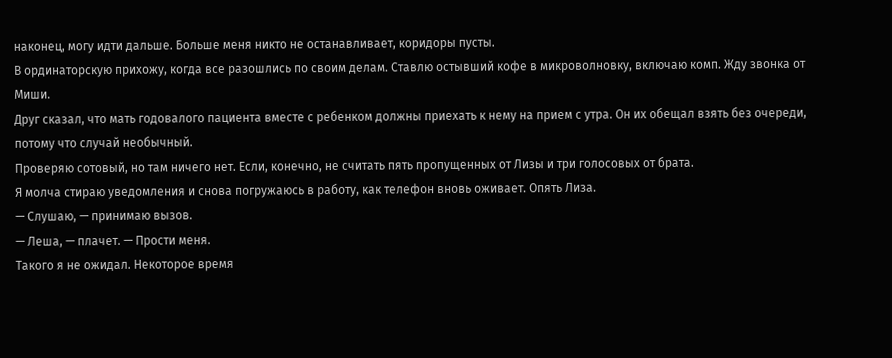наконец, могу идти дальше. Больше меня никто не останавливает, коридоры пусты.
В ординаторскую прихожу, когда все разошлись по своим делам. Ставлю остывший кофе в микроволновку, включаю комп. Жду звонка от Миши.
Друг сказал, что мать годовалого пациента вместе с ребенком должны приехать к нему на прием с утра. Он их обещал взять без очереди, потому что случай необычный.
Проверяю сотовый, но там ничего нет. Если, конечно, не считать пять пропущенных от Лизы и три голосовых от брата.
Я молча стираю уведомления и снова погружаюсь в работу, как телефон вновь оживает. Опять Лиза.
— Слушаю, — принимаю вызов.
— Леша, — плачет. — Прости меня.
Такого я не ожидал. Некоторое время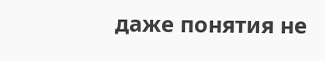даже понятия не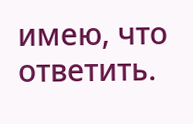имею, что ответить.